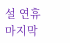설 연휴 마지막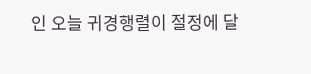인 오늘 귀경행렬이 절정에 달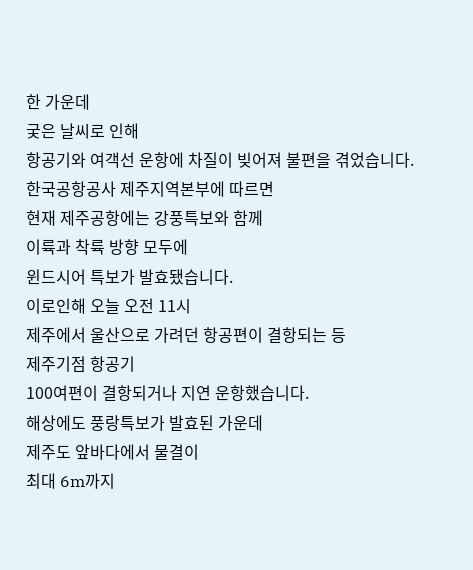한 가운데
궂은 날씨로 인해
항공기와 여객선 운항에 차질이 빚어져 불편을 겪었습니다.
한국공항공사 제주지역본부에 따르면
현재 제주공항에는 강풍특보와 함께
이륙과 착륙 방향 모두에
윈드시어 특보가 발효됐습니다.
이로인해 오늘 오전 11시
제주에서 울산으로 가려던 항공편이 결항되는 등
제주기점 항공기
100여편이 결항되거나 지연 운항했습니다.
해상에도 풍랑특보가 발효된 가운데
제주도 앞바다에서 물결이
최대 6m까지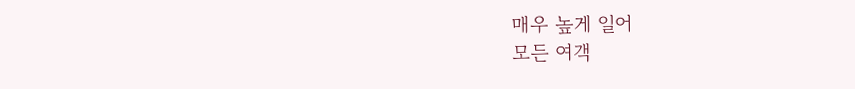매우 높게 일어
모든 여객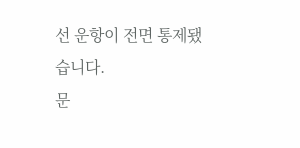선 운항이 전면 통제됐습니다.
문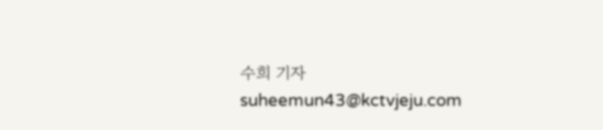수희 기자
suheemun43@kctvjeju.com